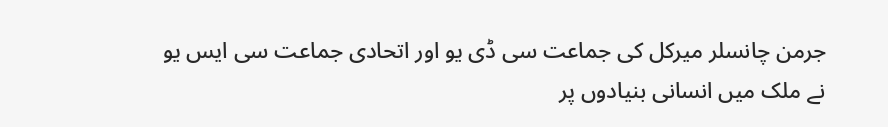جرمن چانسلر میرکل کی جماعت سی ڈی یو اور اتحادی جماعت سی ایس یو نے ملک میں انسانی بنیادوں پر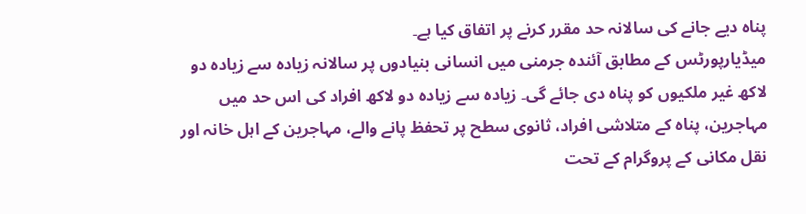پناہ دیے جانے کی سالانہ حد مقرر کرنے پر اتفاق کیا ہے۔
میڈیارپورٹس کے مطابق آئندہ جرمنی میں انسانی بنیادوں پر سالانہ زیادہ سے زیادہ دو لاکھ غیر ملکیوں کو پناہ دی جائے گی۔ زیادہ سے زیادہ دو لاکھ افراد کی اس حد میں مہاجرین، پناہ کے متلاشی افراد، ثانوی سطح پر تحفظ پانے والے، مہاجرین کے اہل خانہ اور نقل مکانی کے پروگرام کے تحت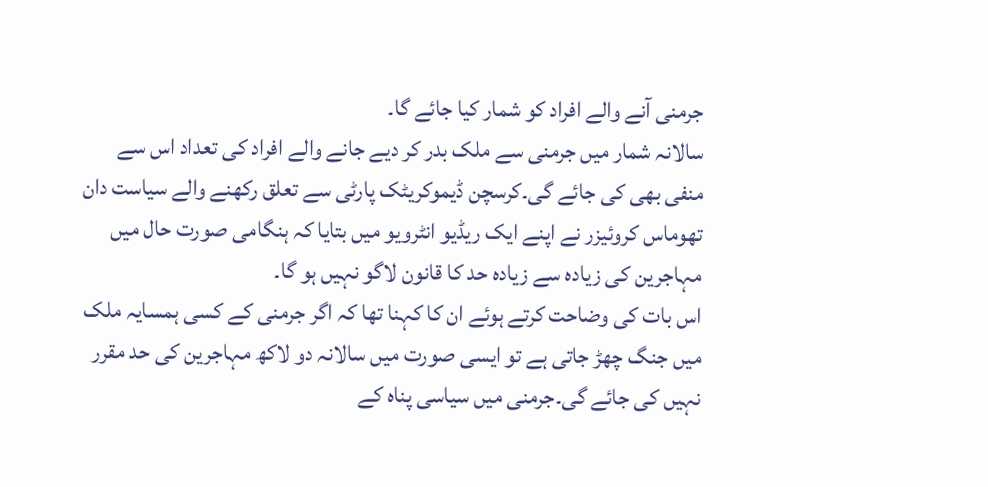جرمنی آنے والے افراد کو شمار کیا جائے گا۔
سالانہ شمار میں جرمنی سے ملک بدر کر دیے جانے والے افراد کی تعداد اس سے منفی بھی کی جائے گی۔کرسچن ڈیموکریٹک پارٹی سے تعلق رکھنے والے سیاست دان تھوماس کروئیزر نے اپنے ایک ریڈیو انٹرویو میں بتایا کہ ہنگامی صورت حال میں مہاجرین کی زیادہ سے زیادہ حد کا قانون لاگو نہیں ہو گا۔
اس بات کی وضاحت کرتے ہوئے ان کا کہنا تھا کہ اگر جرمنی کے کسی ہمسایہ ملک میں جنگ چھڑ جاتی ہے تو ایسی صورت میں سالانہ دو لاکھ مہاجرین کی حد مقرر نہیں کی جائے گی۔جرمنی میں سیاسی پناہ کے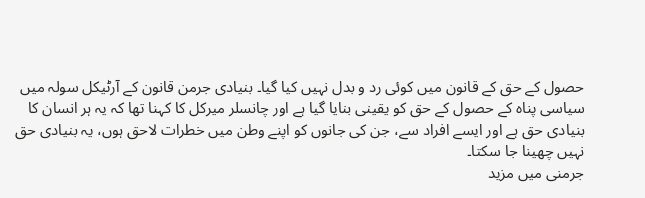حصول کے حق کے قانون میں کوئی رد و بدل نہیں کیا گیا۔ بنیادی جرمن قانون کے آرٹیکل سولہ میں سیاسی پناہ کے حصول کے حق کو یقینی بنایا گیا ہے اور چانسلر میرکل کا کہنا تھا کہ یہ ہر انسان کا بنیادی حق ہے اور ایسے افراد سے، جن کی جانوں کو اپنے وطن میں خطرات لاحق ہوں، یہ بنیادی حق نہیں چھینا جا سکتا۔
جرمنی میں مزید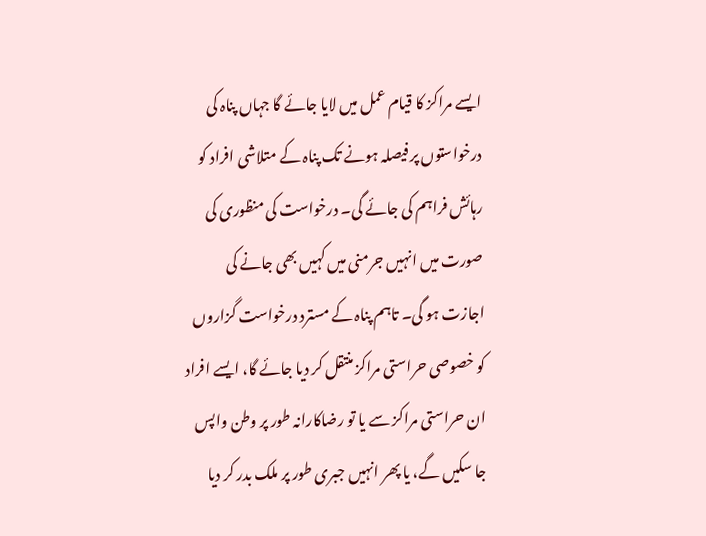ایسے مراکز کا قیام عمل میں لایا جائے گا جہاں پناہ کی درخواستوں پر فیصلہ ہونے تک پناہ کے متلاشی افراد کو رہائش فراہم کی جائے گی۔ درخواست کی منظوری کی صورت میں انہیں جرمنی میں کہیں بھی جانے کی اجازت ہو گی۔ تاہم پناہ کے مسترد درخواست گزاروں کو خصوصی حراستی مراکز منتقل کر دیا جائے گا، ایسے افراد ان حراستی مراکز سے یا تو رضاکارانہ طور پر وطن واپس جا سکیں گے، یا پھر انہیں جبری طور پر ملک بدر کر دیا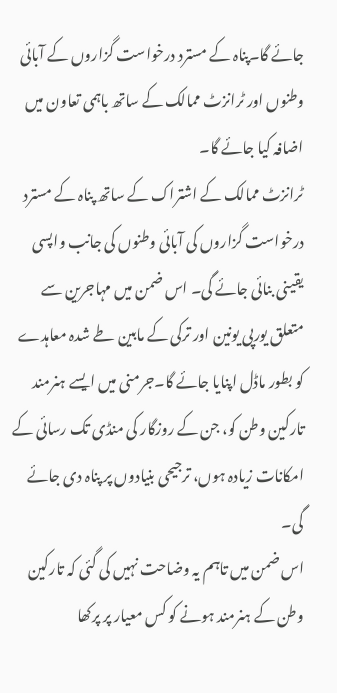جائے گا۔پناہ کے مسترد درخواست گزاروں کے آبائی وطنوں اور ٹرانزٹ ممالک کے ساتھ باہمی تعاون میں اضافہ کیا جائے گا۔
ٹرانزٹ ممالک کے اشتراک کے ساتھ پناہ کے مسترد درخواست گزاروں کی آبائی وطنوں کی جانب واپسی یقینی بنائی جائے گی۔ اس ضمن میں مہاجرین سے متعلق یورپی یونین اور ترکی کے مابین طے شدہ معاہدے کو بطور ماڈل اپنایا جائے گا۔جرمنی میں ایسے ہنرمند تارکین وطن کو، جن کے روزگار کی منڈی تک رسائی کے امکانات زیادہ ہوں، ترجیحی بنیادوں پر پناہ دی جائے گی۔
اس ضمن میں تاہم یہ وضاحت نہیں کی گئی کہ تارکین وطن کے ہنرمند ہونے کو کس معیار پر پرکھا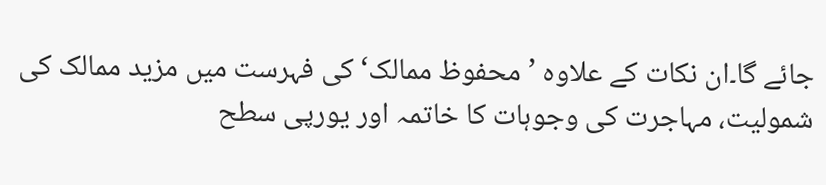جائے گا۔ان نکات کے علاوہ ’محفوظ ممالک‘ کی فہرست میں مزید ممالک کی شمولیت، مہاجرت کی وجوہات کا خاتمہ اور یورپی سطح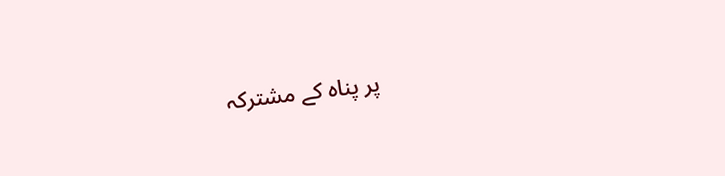پر پناہ کے مشترکہ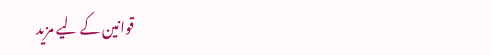قوانین کے لیے مزید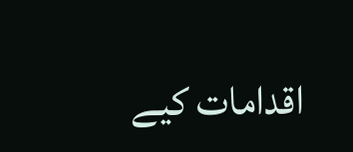اقدامات کیے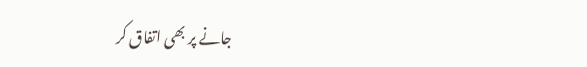جانے پر بھی اتفاق کر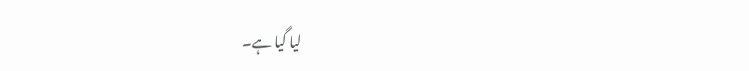لیا گیا ہے۔